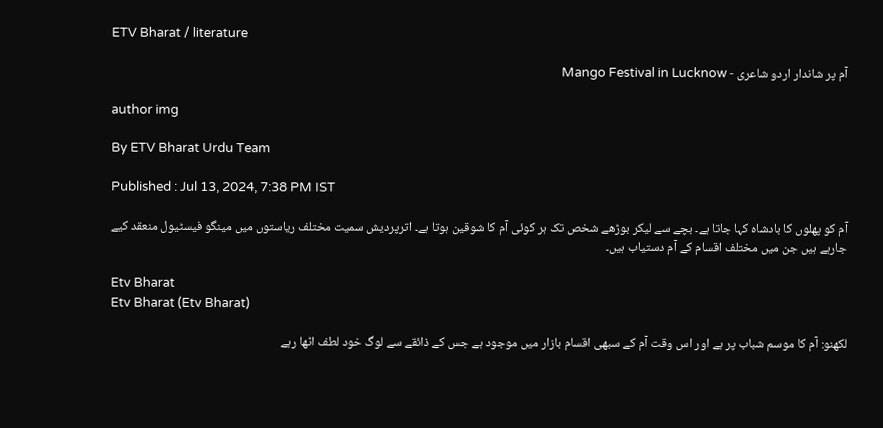ETV Bharat / literature

آم پر شاندار اردو شاعری - Mango Festival in Lucknow

author img

By ETV Bharat Urdu Team

Published : Jul 13, 2024, 7:38 PM IST

آم کو پھلوں کا بادشاہ کہا جاتا ہے۔ بچے سے لیکر بوڑھے شخص تک ہر کوئی آم کا شوقین ہوتا ہے۔ اترپردیش سمیت مختلف ریاستوں میں مینگو فیسٹیول منعقد کیے جارہے ہیں جن میں مختلف اقسام کے آم دستیاب ہیں۔

Etv Bharat
Etv Bharat (Etv Bharat)

لکھنو: آم کا موسم شباب پر ہے اور اس وقت آم کے سبھی اقسام بازار میں موجود ہے جس کے ذائقے سے لوگ خود لطف اٹھا رہے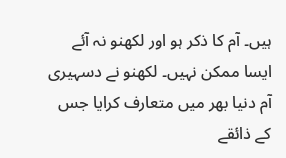ہیں۔ آم کا ذکر ہو اور لکھنو نہ آئے ایسا ممکن نہیں۔ لکھنو نے دسہیری آم دنیا بھر میں متعارف کرایا جس کے ذائقے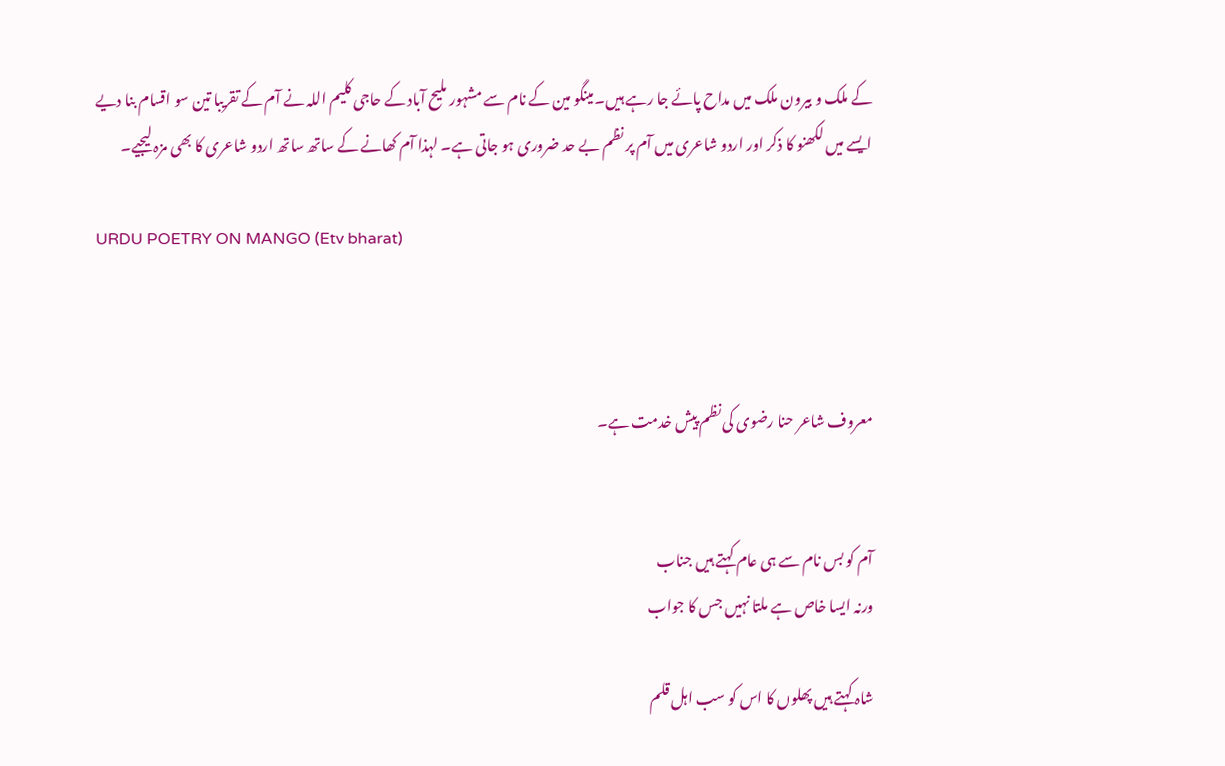کے ملک و بیرون ملک میں مداح پائے جا رہے ہیں۔ مینگو مین کے نام سے مشہور ملیح آباد کے حاجی کلیم اللہ نے آم کے تقریبا تین سو اقسام بنا دیے ایسے میں لکھنو کا ذکر اور اردو شاعری میں آم پر نظم بے حد ضروری ہو جاتی ہے۔ لہذا آم کھانے کے ساتھ ساتھ اردو شاعری کا بھی مزہ لیجیے۔

URDU POETRY ON MANGO (Etv bharat)



معروف شاعر حنا رضوی کی نظم پیش خدمت ہے۔


آم کو بس نام سے ہی عام کہتے ہیں جناب
ورنہ ایسا خاص ہے ملتا نہیں جس کا جواب

شاہ کہتے ہیں پھلوں کا اس کو سب اہل قلم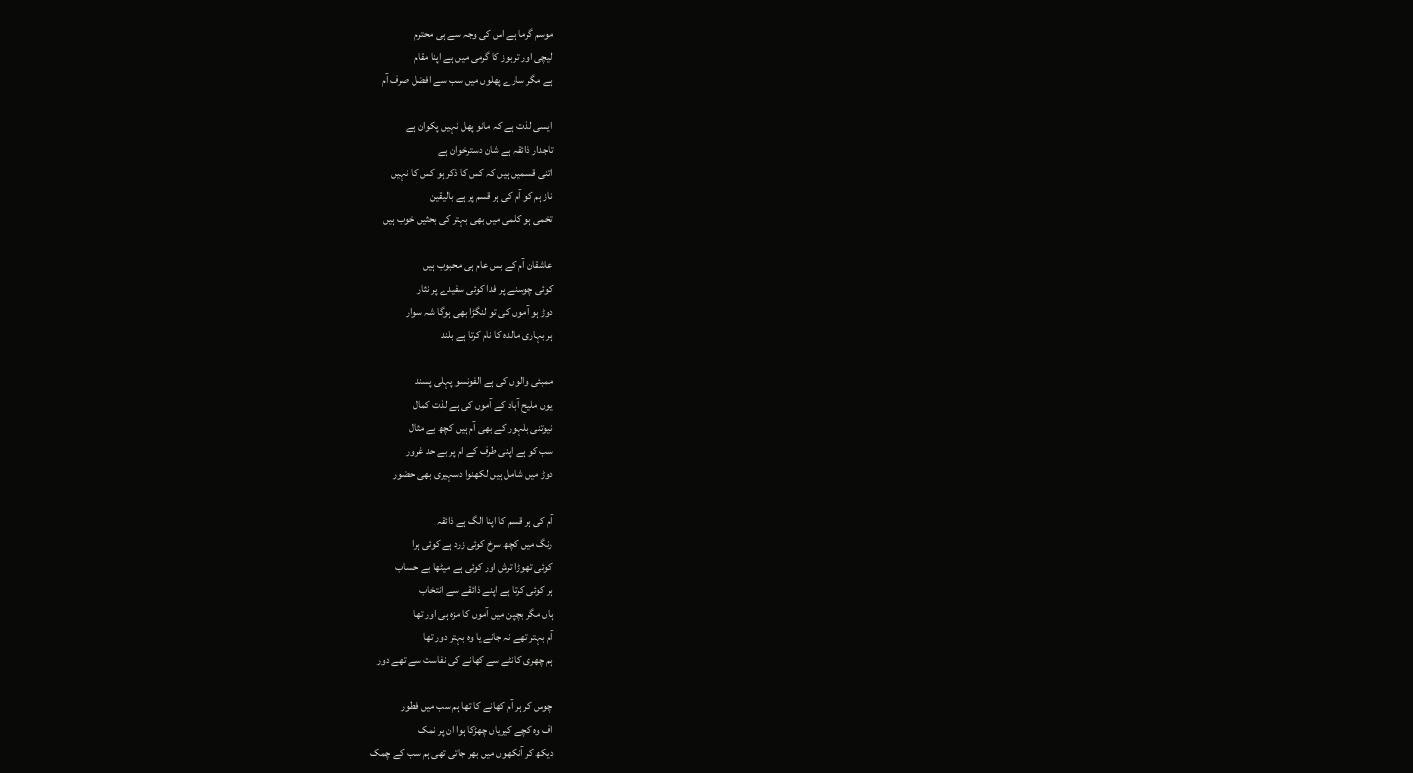موسم گرما ہے اس کی وجہ سے ہی محترم
لیچی اور تربوز کا گرمی میں ہے اپنا مقام
ہے مگر سارے پھلوں میں سب سے افضل صرف آم

ایسی لذت ہے کہ مانو پھل نہیں پکوان ہے
تاجدار ذائقہ ہے شان دسترخوان ہے
اتنی قسمیں ہیں کہ کس کا ذکر ہو کس کا نہیں
ناز ہم کو آم کی ہر قسم پر ہے بالیقین
تخمی ہو کلمی میں بھی بہتر کی بحثیں خوب ہیں

عاشقان آم کے بس عام ہی محبوب ہیں
کوئی چوسنے پر فدا کوئی سفیدے پر نثار
دوڑ ہو آموں کی تو لنگڑا بھی ہوگا شہ سوار
ہر بہاری مالدہ کا نام کرتا ہے بلند

ممبئی والوں کی ہے الفونسو پہلی پسند
یوں ملیح آباد کے آموں کی ہے لذت کمال
نیوتنی بلہور کے بھی آم ہیں کچھ بے مثال
سب کو ہے اپنی طرف کے ام پر بے حد غرور
دوڑ میں شامل ہیں لکھنوا دسہیری بھی حضور

آم کی ہر قسم کا اپنا الگ ہے ذائقہ
رنگ میں کچھ سرخ کوئی زرد ہے کوئی ہرا
کوئی تھوڑا ترش اور کوئی ہے میٹھا بے حساب
ہر کوئی کرتا ہے اپنے ذائقے سے انتخاب
ہاں مگر بچپن میں آموں کا مزہ ہی اور تھا
آم بہتر تھے نہ جانے یا وہ بہتر دور تھا
ہم چھری کانٹے سے کھانے کی نفاست سے تھے دور

چوس کر ہر آم کھانے کا تھا ہم سب میں فطور
اف وہ کچے کیریاں چھڑکا ہوا ان پر نمک
دیکھ کر آنکھوں میں بھر جاتی تھی ہم سب کے چمک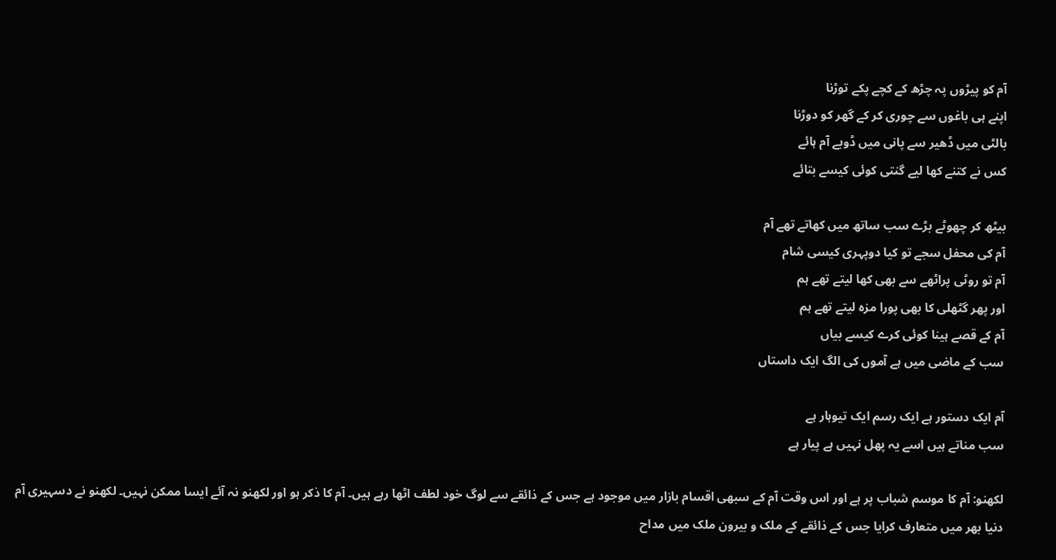آم کو پیڑوں پہ چڑھ کے کچے پکے توڑنا
اپنے ہی باغوں سے چوری کر کے گھر کو دوڑنا
بالٹی میں ڈھیر سے پانی میں ڈوبے آم ہائے
کس نے کتنے کھا لیے گنتی کوئی کیسے بتائے

بیٹھ کر چھوٹے بڑے سب ساتھ میں کھاتے تھے آم
آم کی محفل سجے تو کیا دوپہری کیسی شام
آم تو روٹی پراٹھے سے بھی کھا لیتے تھے ہم
اور پھر گٹھلی کا بھی پورا مزہ لیتے تھے ہم
آم کے قصے ہینا کوئی کرے کیسے بیاں
سب کے ماضی میں ہے آموں کی الگ ایک داستاں

آم ایک دستور ہے ایک رسم ایک تیوہار ہے
سب مناتے ہیں اسے یہ پھل نہیں ہے پیار ہے

لکھنو: آم کا موسم شباب پر ہے اور اس وقت آم کے سبھی اقسام بازار میں موجود ہے جس کے ذائقے سے لوگ خود لطف اٹھا رہے ہیں۔ آم کا ذکر ہو اور لکھنو نہ آئے ایسا ممکن نہیں۔ لکھنو نے دسہیری آم دنیا بھر میں متعارف کرایا جس کے ذائقے کے ملک و بیرون ملک میں مداح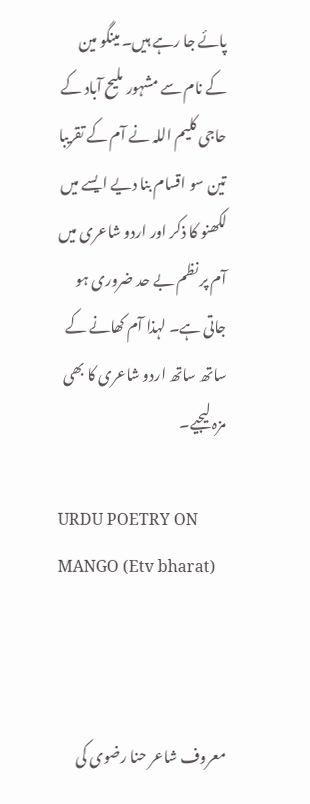پائے جا رہے ہیں۔ مینگو مین کے نام سے مشہور ملیح آباد کے حاجی کلیم اللہ نے آم کے تقریبا تین سو اقسام بنا دیے ایسے میں لکھنو کا ذکر اور اردو شاعری میں آم پر نظم بے حد ضروری ہو جاتی ہے۔ لہذا آم کھانے کے ساتھ ساتھ اردو شاعری کا بھی مزہ لیجیے۔

URDU POETRY ON MANGO (Etv bharat)



معروف شاعر حنا رضوی کی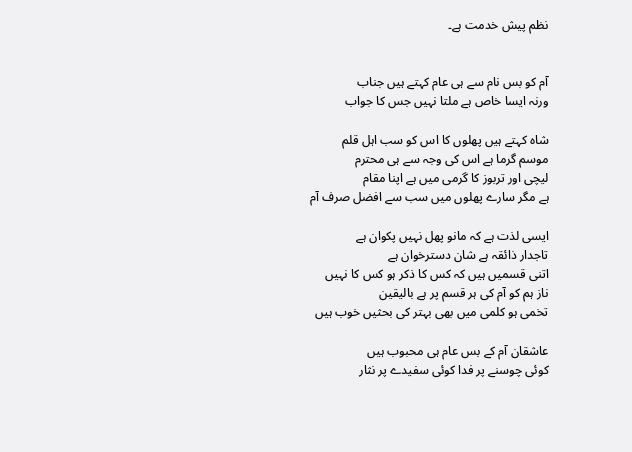نظم پیش خدمت ہے۔


آم کو بس نام سے ہی عام کہتے ہیں جناب
ورنہ ایسا خاص ہے ملتا نہیں جس کا جواب

شاہ کہتے ہیں پھلوں کا اس کو سب اہل قلم
موسم گرما ہے اس کی وجہ سے ہی محترم
لیچی اور تربوز کا گرمی میں ہے اپنا مقام
ہے مگر سارے پھلوں میں سب سے افضل صرف آم

ایسی لذت ہے کہ مانو پھل نہیں پکوان ہے
تاجدار ذائقہ ہے شان دسترخوان ہے
اتنی قسمیں ہیں کہ کس کا ذکر ہو کس کا نہیں
ناز ہم کو آم کی ہر قسم پر ہے بالیقین
تخمی ہو کلمی میں بھی بہتر کی بحثیں خوب ہیں

عاشقان آم کے بس عام ہی محبوب ہیں
کوئی چوسنے پر فدا کوئی سفیدے پر نثار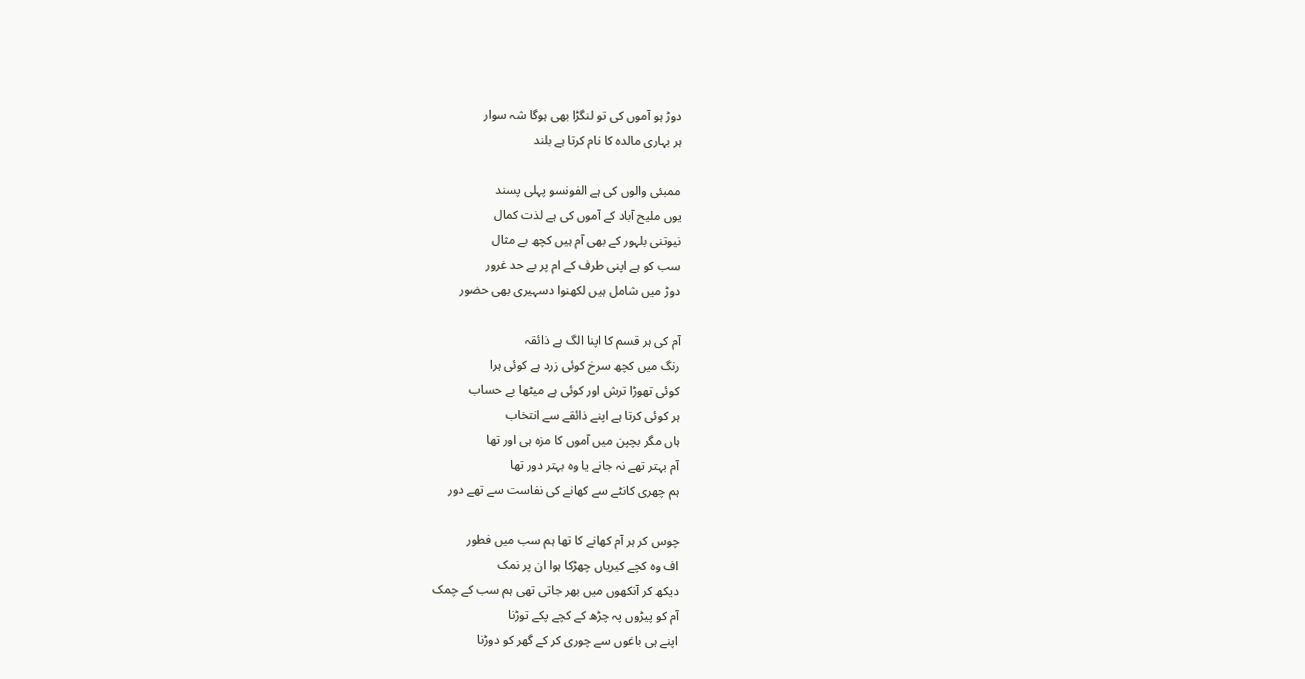دوڑ ہو آموں کی تو لنگڑا بھی ہوگا شہ سوار
ہر بہاری مالدہ کا نام کرتا ہے بلند

ممبئی والوں کی ہے الفونسو پہلی پسند
یوں ملیح آباد کے آموں کی ہے لذت کمال
نیوتنی بلہور کے بھی آم ہیں کچھ بے مثال
سب کو ہے اپنی طرف کے ام پر بے حد غرور
دوڑ میں شامل ہیں لکھنوا دسہیری بھی حضور

آم کی ہر قسم کا اپنا الگ ہے ذائقہ
رنگ میں کچھ سرخ کوئی زرد ہے کوئی ہرا
کوئی تھوڑا ترش اور کوئی ہے میٹھا بے حساب
ہر کوئی کرتا ہے اپنے ذائقے سے انتخاب
ہاں مگر بچپن میں آموں کا مزہ ہی اور تھا
آم بہتر تھے نہ جانے یا وہ بہتر دور تھا
ہم چھری کانٹے سے کھانے کی نفاست سے تھے دور

چوس کر ہر آم کھانے کا تھا ہم سب میں فطور
اف وہ کچے کیریاں چھڑکا ہوا ان پر نمک
دیکھ کر آنکھوں میں بھر جاتی تھی ہم سب کے چمک
آم کو پیڑوں پہ چڑھ کے کچے پکے توڑنا
اپنے ہی باغوں سے چوری کر کے گھر کو دوڑنا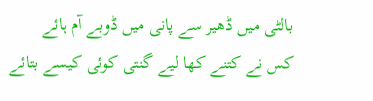بالٹی میں ڈھیر سے پانی میں ڈوبے آم ہائے
کس نے کتنے کھا لیے گنتی کوئی کیسے بتائے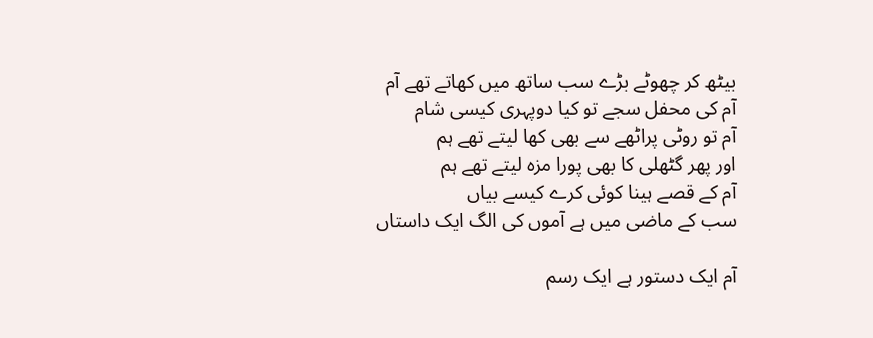بیٹھ کر چھوٹے بڑے سب ساتھ میں کھاتے تھے آم
آم کی محفل سجے تو کیا دوپہری کیسی شام
آم تو روٹی پراٹھے سے بھی کھا لیتے تھے ہم
اور پھر گٹھلی کا بھی پورا مزہ لیتے تھے ہم
آم کے قصے ہینا کوئی کرے کیسے بیاں
سب کے ماضی میں ہے آموں کی الگ ایک داستاں

آم ایک دستور ہے ایک رسم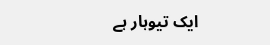ایک تیوہار ہے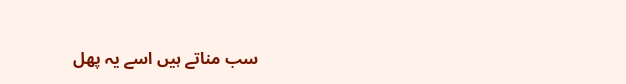سب مناتے ہیں اسے یہ پھل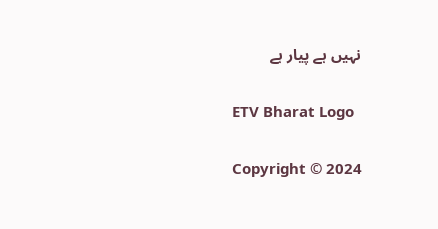نہیں ہے پیار ہے

ETV Bharat Logo

Copyright © 2024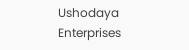Ushodaya Enterprises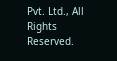Pvt. Ltd., All Rights Reserved.